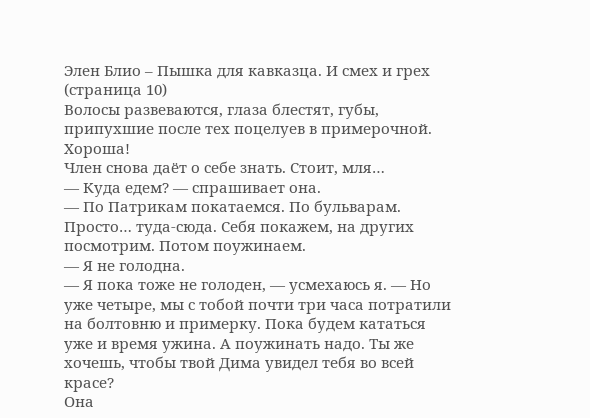Элен Блио – Пышка для кавказца. И смех и грех (страница 10)
Волосы развеваются, глаза блестят, губы, припухшие после тех поцелуев в примерочной.
Хороша!
Член снова даёт о себе знать. Стоит, мля…
— Куда едем? — спрашивает она.
— По Патрикам покатаемся. По бульварам. Просто… туда-сюда. Себя покажем, на других посмотрим. Потом поужинаем.
— Я не голодна.
— Я пока тоже не голоден, — усмехаюсь я. — Но уже четыре, мы с тобой почти три часа потратили на болтовню и примерку. Пока будем кататься уже и время ужина. А поужинать надо. Ты же хочешь, чтобы твой Дима увидел тебя во всей красе?
Она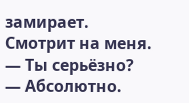замирает. Смотрит на меня.
— Ты серьёзно?
— Абсолютно.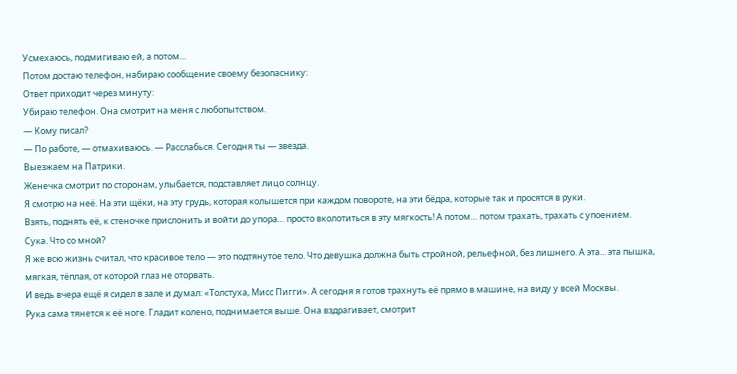Усмехаюсь, подмигиваю ей, а потом…
Потом достаю телефон, набираю сообщение своему безопаснику:
Ответ приходит через минуту:
Убираю телефон. Она смотрит на меня с любопытством.
— Кому писал?
— По работе, — отмахиваюсь. — Расслабься. Сегодня ты — звезда.
Выезжаем на Патрики.
Женечка смотрит по сторонам, улыбается, подставляет лицо солнцу.
Я смотрю на неё. На эти щёки, на эту грудь, которая колышется при каждом повороте, на эти бёдра, которые так и просятся в руки.
Взять, поднять её, к стеночке прислонить и войти до упора… просто вколотиться в эту мягкость! А потом… потом трахать, трахать с упоением.
Сука. Что со мной?
Я же всю жизнь считал, что красивое тело — это подтянутое тело. Что девушка должна быть стройной, рельефной, без лишнего. А эта... эта пышка, мягкая, тёплая, от которой глаз не оторвать.
И ведь вчера ещё я сидел в зале и думал: «Толстуха, Мисс Пигги». А сегодня я готов трахнуть её прямо в машине, на виду у всей Москвы.
Рука сама тянется к её ноге. Гладит колено, поднимается выше. Она вздрагивает, смотрит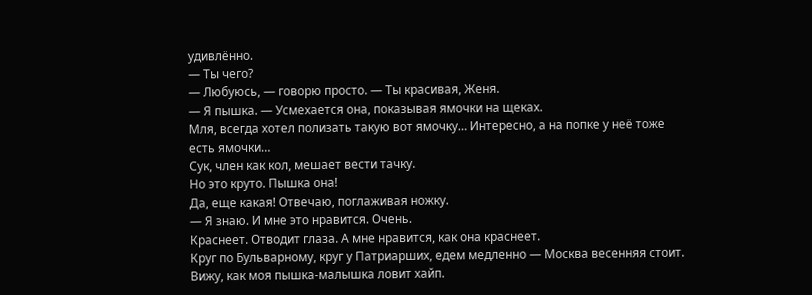удивлённо.
— Ты чего?
— Любуюсь, — говорю просто. — Ты красивая, Женя.
— Я пышка. — Усмехается она, показывая ямочки на щеках.
Мля, всегда хотел полизать такую вот ямочку… Интересно, а на попке у неё тоже есть ямочки…
Сук, член как кол, мешает вести тачку.
Но это круто. Пышка она!
Да, еще какая! Отвечаю, поглаживая ножку.
— Я знаю. И мне это нравится. Очень.
Краснеет. Отводит глаза. А мне нравится, как она краснеет.
Круг по Бульварному, круг у Патриарших, едем медленно — Москва весенняя стоит. Вижу, как моя пышка-малышка ловит хайп.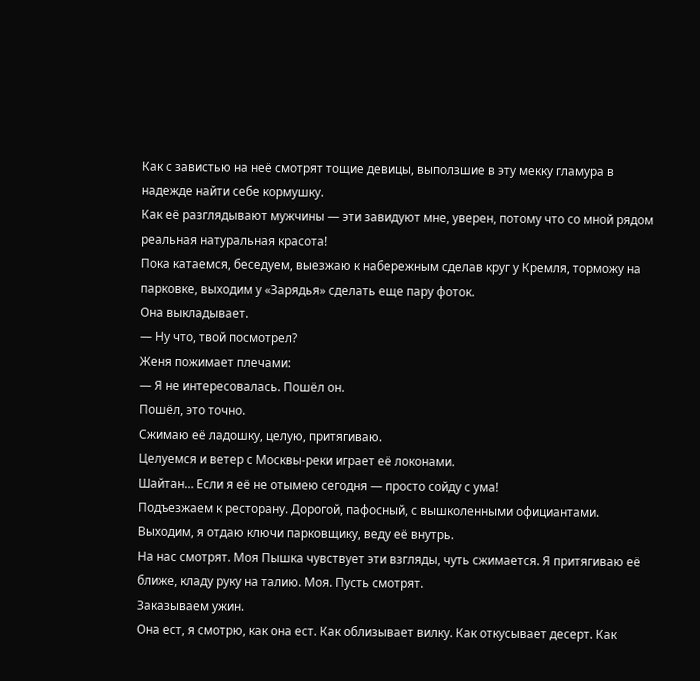Как с завистью на неё смотрят тощие девицы, выползшие в эту мекку гламура в надежде найти себе кормушку.
Как её разглядывают мужчины — эти завидуют мне, уверен, потому что со мной рядом реальная натуральная красота!
Пока катаемся, беседуем, выезжаю к набережным сделав круг у Кремля, торможу на парковке, выходим у «Зарядья» сделать еще пару фоток.
Она выкладывает.
— Ну что, твой посмотрел?
Женя пожимает плечами:
— Я не интересовалась. Пошёл он.
Пошёл, это точно.
Сжимаю её ладошку, целую, притягиваю.
Целуемся и ветер с Москвы-реки играет её локонами.
Шайтан… Если я её не отымею сегодня — просто сойду с ума!
Подъезжаем к ресторану. Дорогой, пафосный, с вышколенными официантами.
Выходим, я отдаю ключи парковщику, веду её внутрь.
На нас смотрят. Моя Пышка чувствует эти взгляды, чуть сжимается. Я притягиваю её ближе, кладу руку на талию. Моя. Пусть смотрят.
Заказываем ужин.
Она ест, я смотрю, как она ест. Как облизывает вилку. Как откусывает десерт. Как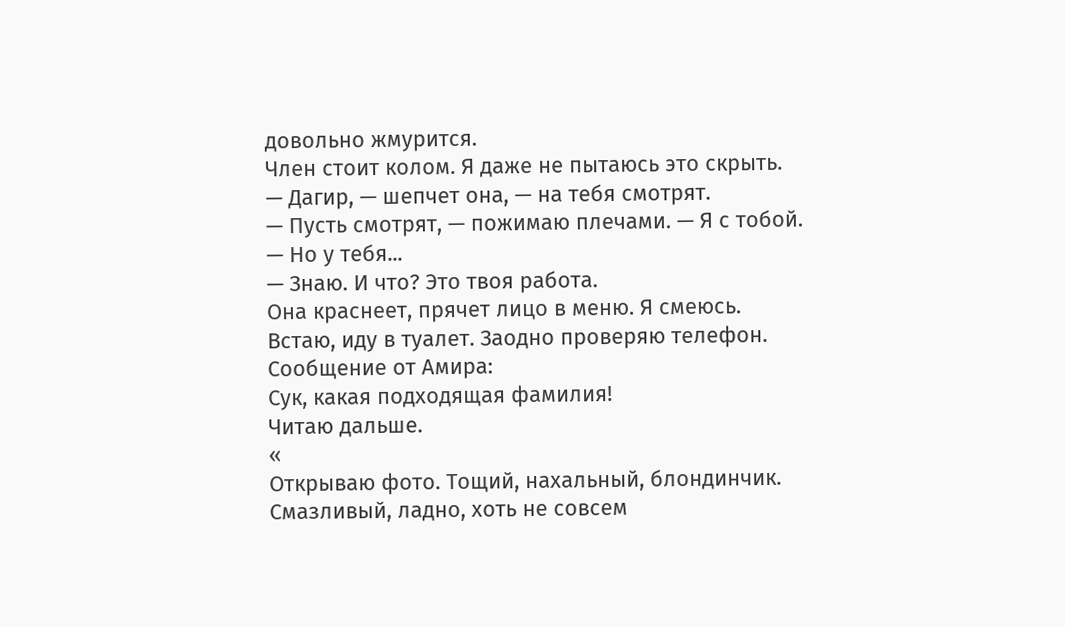довольно жмурится.
Член стоит колом. Я даже не пытаюсь это скрыть.
— Дагир, — шепчет она, — на тебя смотрят.
— Пусть смотрят, — пожимаю плечами. — Я с тобой.
— Но у тебя...
— Знаю. И что? Это твоя работа.
Она краснеет, прячет лицо в меню. Я смеюсь.
Встаю, иду в туалет. Заодно проверяю телефон. Сообщение от Амира:
Сук, какая подходящая фамилия!
Читаю дальше.
«
Открываю фото. Тощий, нахальный, блондинчик. Смазливый, ладно, хоть не совсем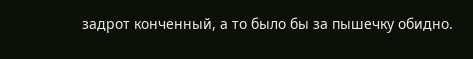задрот конченный, а то было бы за пышечку обидно.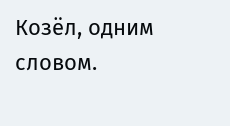Козёл, одним словом.